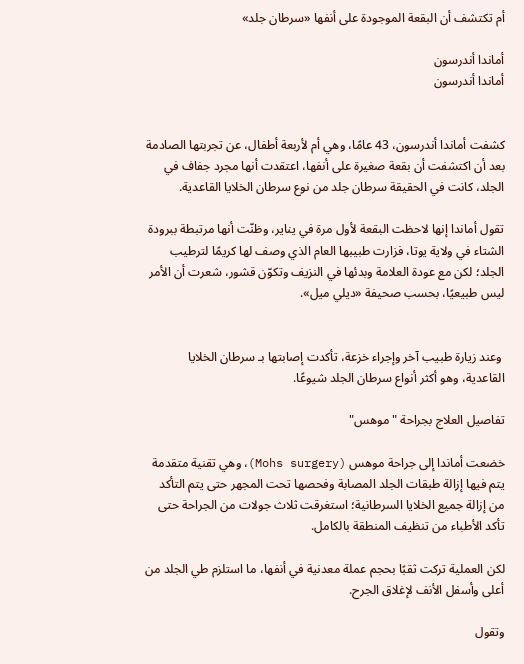أم تكتشف أن البقعة الموجودة على أنفها «سرطان جلد»

أماندا أندرسون
أماندا أندرسون


كشفت أماندا أندرسون، 43 عامًا، وهي أم لأربعة أطفال، عن تجربتها الصادمة بعد أن اكتشفت أن بقعة صغيرة على أنفها، اعتقدت أنها مجرد جفاف في الجلد، كانت في الحقيقة سرطان جلد من نوع سرطان الخلايا القاعدية.

تقول أماندا إنها لاحظت البقعة لأول مرة في يناير، وظنّت أنها مرتبطة ببرودة الشتاء في ولاية يوتا، فزارت طبيبها العام الذي وصف لها كريمًا لترطيب الجلد؛ لكن مع عودة العلامة وبدئها في النزيف وتكوّن قشور، شعرت أن الأمر ليس طبيعيًا، بحسب صحيفة «ديلي ميل».


 وعند زيارة طبيب آخر وإجراء خزعة، تأكدت إصابتها بـ سرطان الخلايا القاعدية، وهو أكثر أنواع سرطان الجلد شيوعًا.

تفاصيل العلاج بجراحة "موهس"

خضعت أماندا إلى جراحة موهس (Mohs surgery)، وهي تقنية متقدمة يتم فيها إزالة طبقات الجلد المصابة وفحصها تحت المجهر حتى يتم التأكد من إزالة جميع الخلايا السرطانية؛ استغرقت ثلاث جولات من الجراحة حتى تأكد الأطباء من تنظيف المنطقة بالكامل.

لكن العملية تركت ثقبًا بحجم عملة معدنية في أنفها، ما استلزم طي الجلد من أعلى وأسفل الأنف لإغلاق الجرح.

وتقول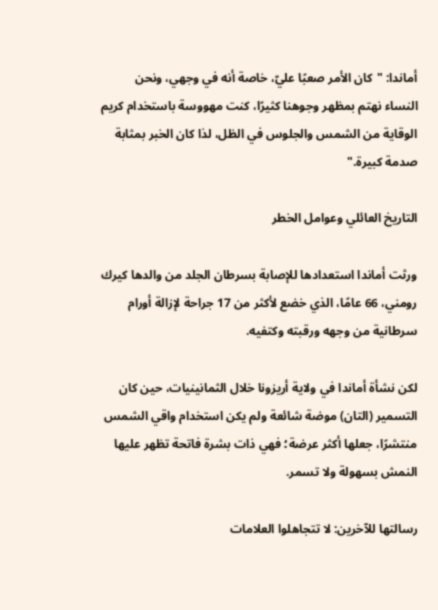أماندا: "كان الأمر صعبًا عليّ، خاصة أنه في وجهي، ونحن النساء نهتم بمظهر وجوهنا كثيرًا، كنت مهووسة باستخدام كريم الوقاية من الشمس والجلوس في الظل، لذا كان الخبر بمثابة صدمة كبيرة."

التاريخ العائلي وعوامل الخطر

ورثت أماندا استعدادها للإصابة بسرطان الجلد من والدها كيرك رومني، 66 عامًا، الذي خضع لأكثر من 17 جراحة لإزالة أورام سرطانية من وجهه ورقبته وكتفيه.

لكن نشأة أماندا في ولاية أريزونا خلال الثمانينيات، حين كان التسمير (التان) موضة شائعة ولم يكن استخدام واقي الشمس منتشرًا، جعلها أكثر عرضة؛ فهي ذات بشرة فاتحة تظهر عليها النمش بسهولة ولا تسمر.

رسالتها للآخرين: لا تتجاهلوا العلامات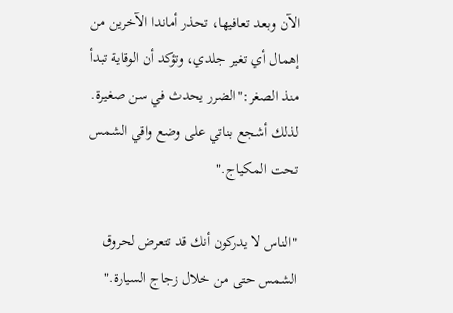الآن وبعد تعافيها، تحذر أماندا الآخرين من إهمال أي تغير جلدي، وتؤكد أن الوقاية تبدأ منذ الصغر:"الضرر يحدث في سن صغيرة. لذلك أشجع بناتي على وضع واقي الشمس تحت المكياج."

"الناس لا يدركون أنك قد تتعرض لحروق الشمس حتى من خلال زجاج السيارة."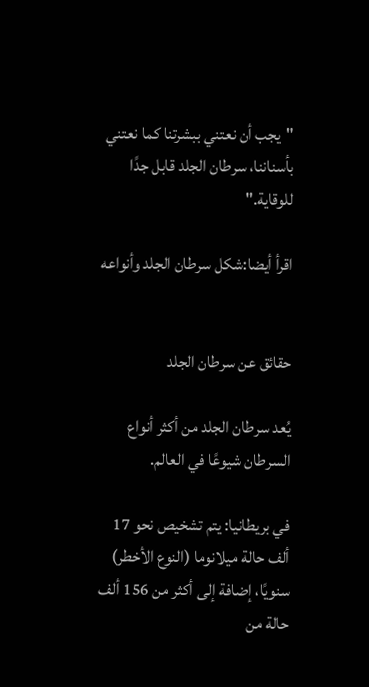"يجب أن نعتني ببشرتنا كما نعتني بأسناننا، سرطان الجلد قابل جدًا للوقاية."

اقرأ أيضا:شكل سرطان الجلد وأنواعه


حقائق عن سرطان الجلد

يُعد سرطان الجلد من أكثر أنواع السرطان شيوعًا في العالم.

في بريطانيا: يتم تشخيص نحو 17 ألف حالة ميلانوما (النوع الأخطر) سنويًا، إضافة إلى أكثر من 156 ألف حالة من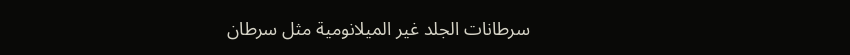سرطانات الجلد غير الميلانومية مثل سرطان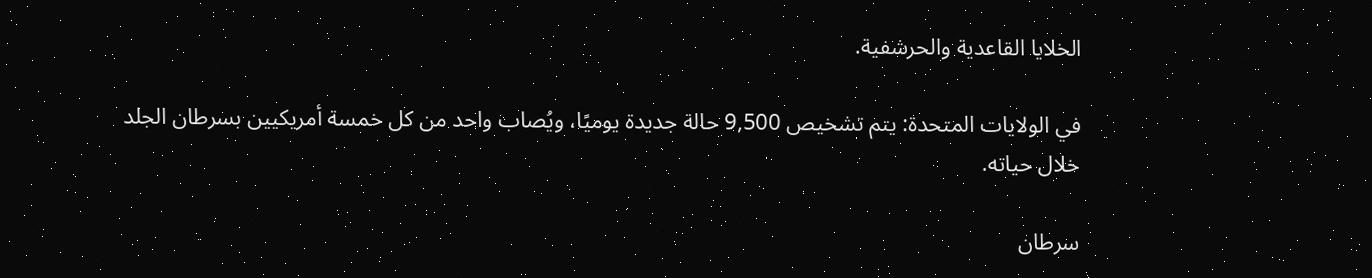الخلايا القاعدية والحرشفية.

في الولايات المتحدة: يتم تشخيص 9,500 حالة جديدة يوميًا، ويُصاب واحد من كل خمسة أمريكيين بسرطان الجلد خلال حياته.

سرطان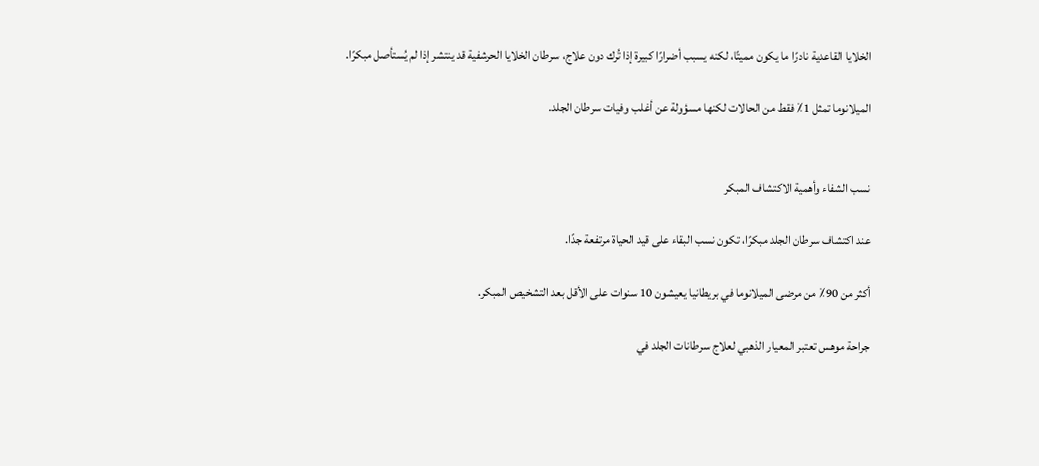الخلايا القاعدية نادرًا ما يكون مميتًا، لكنه يسبب أضرارًا كبيرة إذا تُرك دون علاج، سرطان الخلايا الحرشفية قد ينتشر إذا لم يُستأصل مبكرًا.

الميلانوما تمثل 1٪ فقط من الحالات لكنها مسؤولة عن أغلب وفيات سرطان الجلد.


نسب الشفاء وأهمية الاكتشاف المبكر

عند اكتشاف سرطان الجلد مبكرًا، تكون نسب البقاء على قيد الحياة مرتفعة جدًا.

أكثر من 90٪ من مرضى الميلانوما في بريطانيا يعيشون 10 سنوات على الأقل بعد التشخيص المبكر.

جراحة موهس تعتبر المعيار الذهبي لعلاج سرطانات الجلد في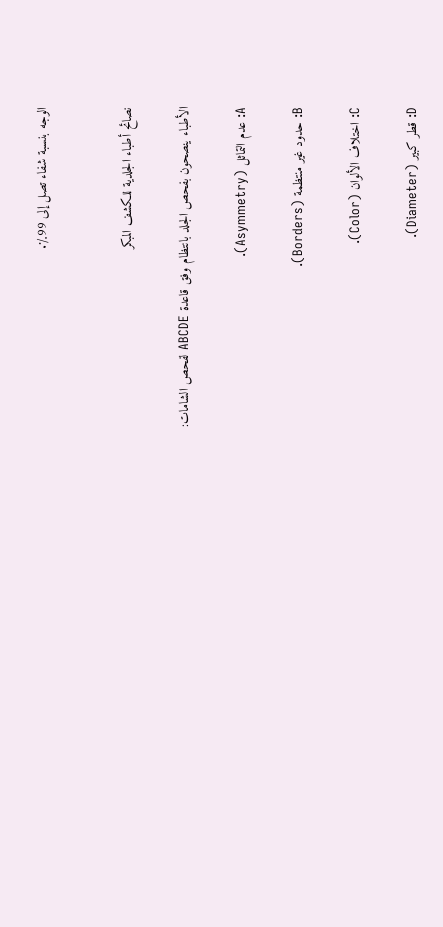الوجه بنسبة شفاء تصل إلى 99٪.


نصائح أطباء الجلدية للكشف المبكر

الأطباء ينصحون بفحص الجلد بانتظام وفق قاعدة ABCDE لفحص الشامات:

A: عدم التماثل (Asymmetry).

B: حدود غير منتظمة (Borders).

C: اختلاف الألوان (Color).

D: قطر كبير (Diameter).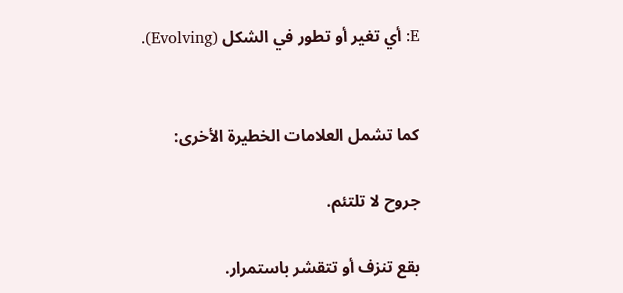E: أي تغير أو تطور في الشكل (Evolving).


كما تشمل العلامات الخطيرة الأخرى:

جروح لا تلتئم.

بقع تنزف أو تتقشر باستمرار.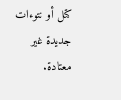كتل أو نتوءات جديدة غير معتادة.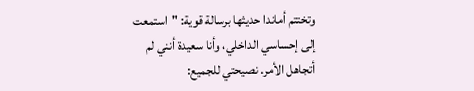وتختتم أماندا حديثها برسالة قوية: "استمعت إلى إحساسي الداخلي، وأنا سعيدة أنني لم أتجاهل الأمر. نصيحتي للجميع: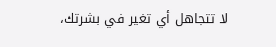لا تتجاهل أي تغير في بشرتك،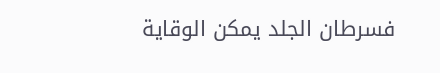فسرطان الجلد يمكن الوقاية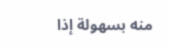منه بسهولة إذا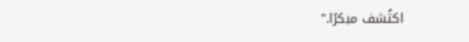اكتُشف مبكرًا."